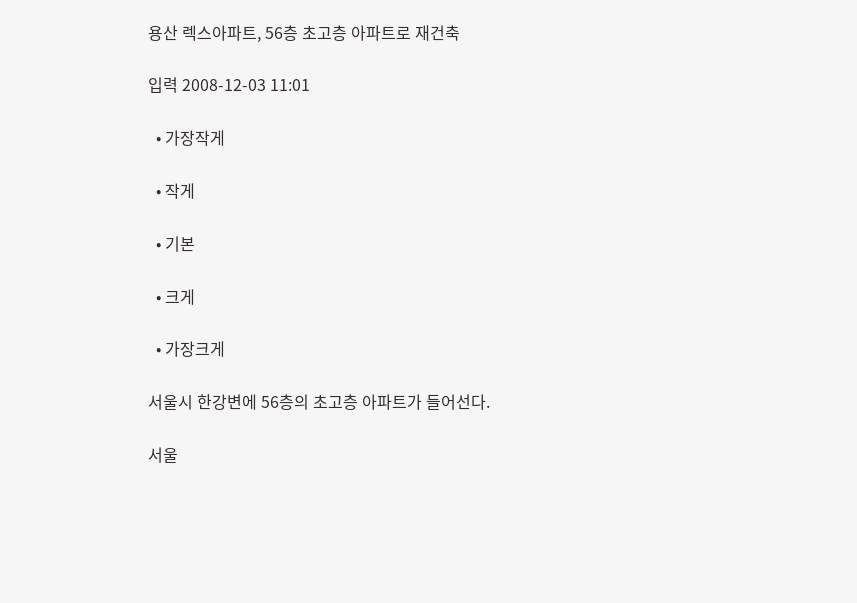용산 렉스아파트, 56층 초고층 아파트로 재건축

입력 2008-12-03 11:01

  • 가장작게

  • 작게

  • 기본

  • 크게

  • 가장크게

서울시 한강변에 56층의 초고층 아파트가 들어선다.

서울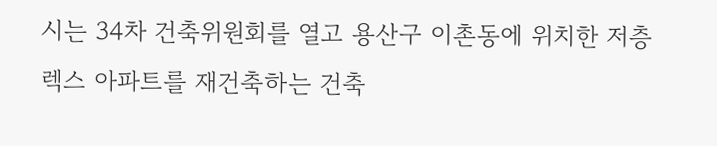시는 34차 건축위원회를 열고 용산구 이촌동에 위치한 저층 렉스 아파트를 재건축하는 건축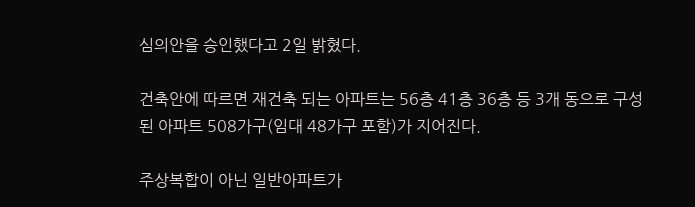심의안을 승인했다고 2일 밝혔다.

건축안에 따르면 재건축 되는 아파트는 56층 41층 36층 등 3개 동으로 구성된 아파트 508가구(임대 48가구 포함)가 지어진다.

주상복합이 아닌 일반아파트가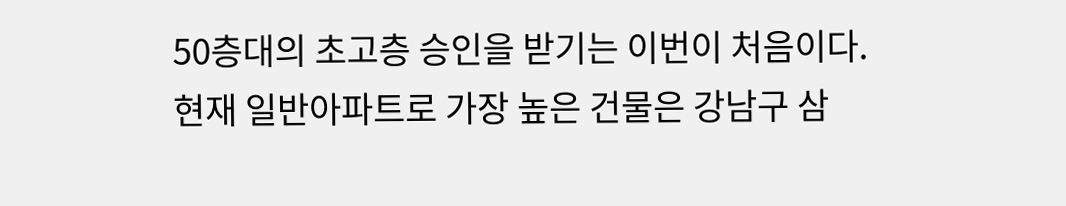50층대의 초고층 승인을 받기는 이번이 처음이다. 현재 일반아파트로 가장 높은 건물은 강남구 삼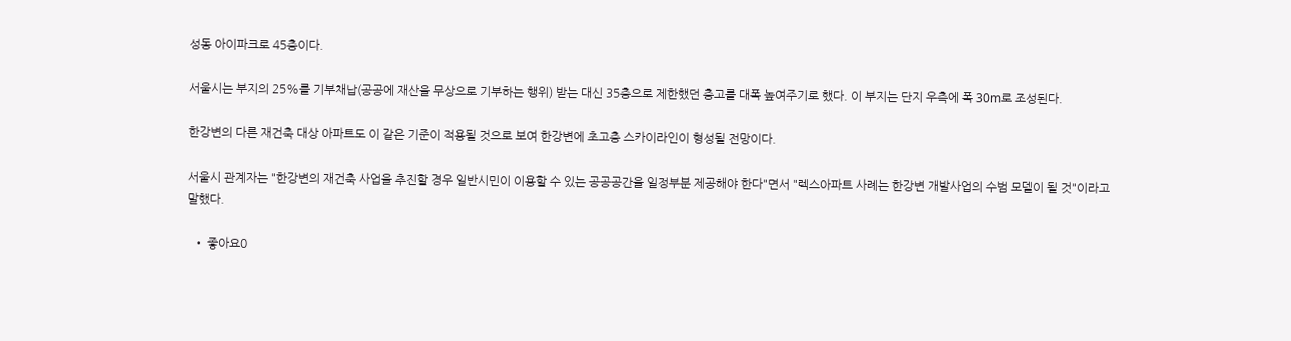성동 아이파크로 45층이다.

서울시는 부지의 25%를 기부채납(공공에 재산을 무상으로 기부하는 행위) 받는 대신 35층으로 제한했던 층고를 대폭 높여주기로 했다. 이 부지는 단지 우측에 폭 30m로 조성된다.

한강변의 다른 재건축 대상 아파트도 이 같은 기준이 적용될 것으로 보여 한강변에 초고층 스카이라인이 형성될 전망이다.

서울시 관계자는 "한강변의 재건축 사업을 추진할 경우 일반시민이 이용할 수 있는 공공공간을 일정부분 제공해야 한다"면서 "렉스아파트 사례는 한강변 개발사업의 수범 모델이 될 것"이라고 말했다.

  • 좋아요0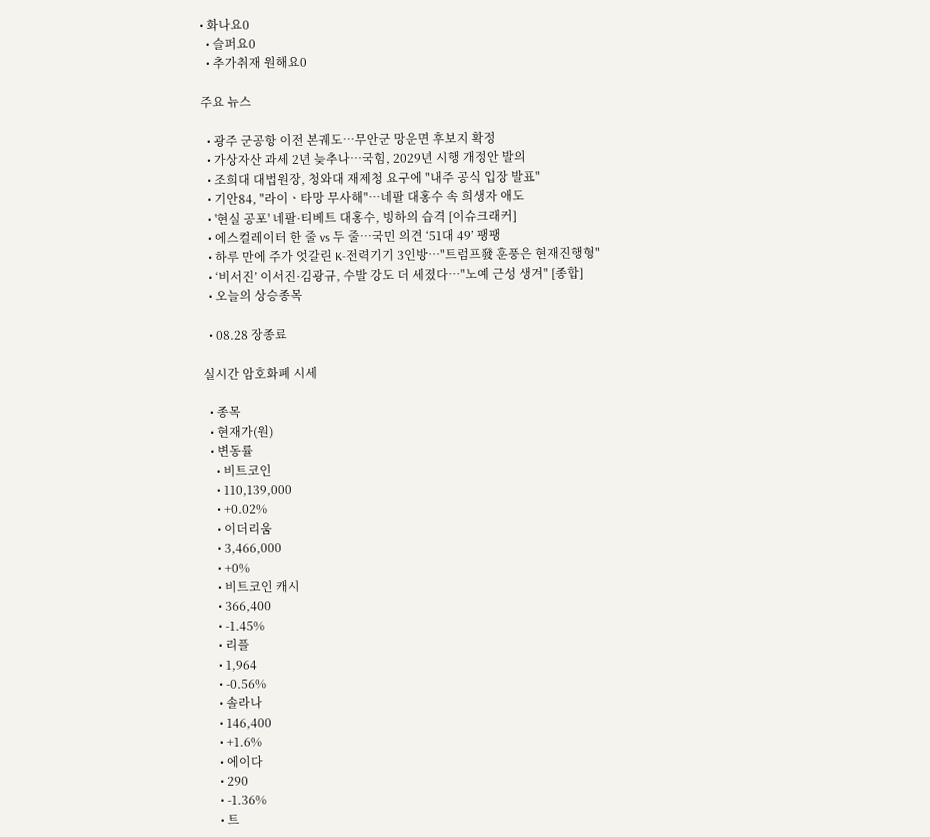• 화나요0
  • 슬퍼요0
  • 추가취재 원해요0

주요 뉴스

  • 광주 군공항 이전 본궤도…무안군 망운면 후보지 확정
  • 가상자산 과세 2년 늦추나⋯국힘, 2029년 시행 개정안 발의
  • 조희대 대법원장, 청와대 재제청 요구에 "내주 공식 입장 발표"
  • 기안84, "라이ㆍ타망 무사해"⋯네팔 대홍수 속 희생자 애도
  • '현실 공포' 네팔·티베트 대홍수, 빙하의 습격 [이슈크래커]
  • 에스컬레이터 한 줄 vs 두 줄⋯국민 의견 ‘51대 49’ 팽팽
  • 하루 만에 주가 엇갈린 K-전력기기 3인방…"트럼프發 훈풍은 현재진행형"
  • ‘비서진’ 이서진·김광규, 수발 강도 더 세졌다⋯"노예 근성 생겨" [종합]
  • 오늘의 상승종목

  • 08.28 장종료

실시간 암호화폐 시세

  • 종목
  • 현재가(원)
  • 변동률
    • 비트코인
    • 110,139,000
    • +0.02%
    • 이더리움
    • 3,466,000
    • +0%
    • 비트코인 캐시
    • 366,400
    • -1.45%
    • 리플
    • 1,964
    • -0.56%
    • 솔라나
    • 146,400
    • +1.6%
    • 에이다
    • 290
    • -1.36%
    • 트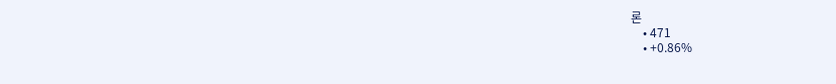론
    • 471
    • +0.86%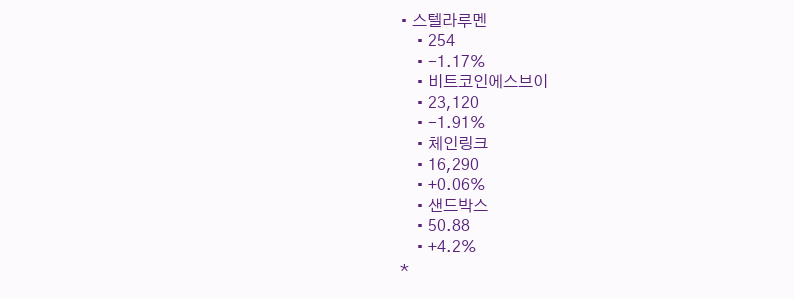• 스텔라루멘
    • 254
    • -1.17%
    • 비트코인에스브이
    • 23,120
    • -1.91%
    • 체인링크
    • 16,290
    • +0.06%
    • 샌드박스
    • 50.88
    • +4.2%
*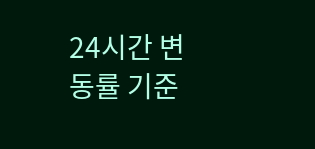24시간 변동률 기준